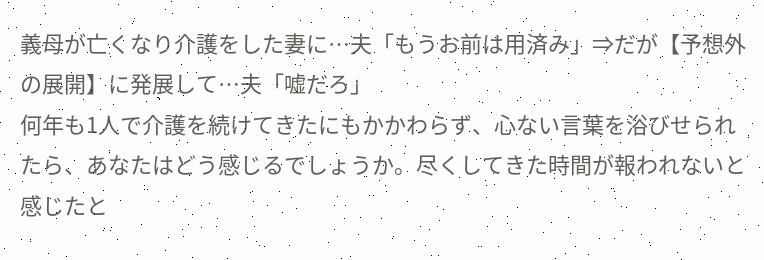義母が亡くなり介護をした妻に…夫「もうお前は用済み」⇒だが【予想外の展開】に発展して…夫「嘘だろ」
何年も1人で介護を続けてきたにもかかわらず、心ない言葉を浴びせられたら、あなたはどう感じるでしょうか。尽くしてきた時間が報われないと感じたと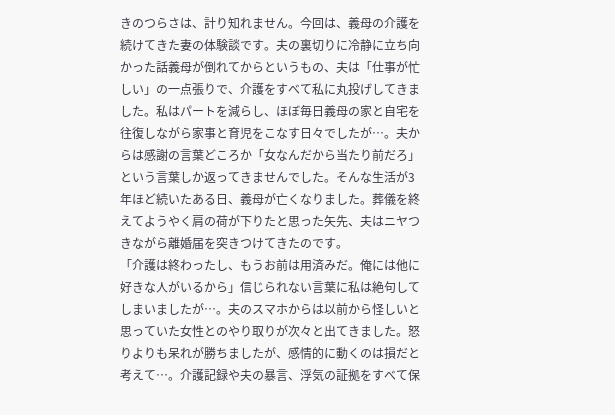きのつらさは、計り知れません。今回は、義母の介護を続けてきた妻の体験談です。夫の裏切りに冷静に立ち向かった話義母が倒れてからというもの、夫は「仕事が忙しい」の一点張りで、介護をすべて私に丸投げしてきました。私はパートを減らし、ほぼ毎日義母の家と自宅を往復しながら家事と育児をこなす日々でしたが…。夫からは感謝の言葉どころか「女なんだから当たり前だろ」という言葉しか返ってきませんでした。そんな生活が3年ほど続いたある日、義母が亡くなりました。葬儀を終えてようやく肩の荷が下りたと思った矢先、夫はニヤつきながら離婚届を突きつけてきたのです。
「介護は終わったし、もうお前は用済みだ。俺には他に好きな人がいるから」信じられない言葉に私は絶句してしまいましたが…。夫のスマホからは以前から怪しいと思っていた女性とのやり取りが次々と出てきました。怒りよりも呆れが勝ちましたが、感情的に動くのは損だと考えて…。介護記録や夫の暴言、浮気の証拠をすべて保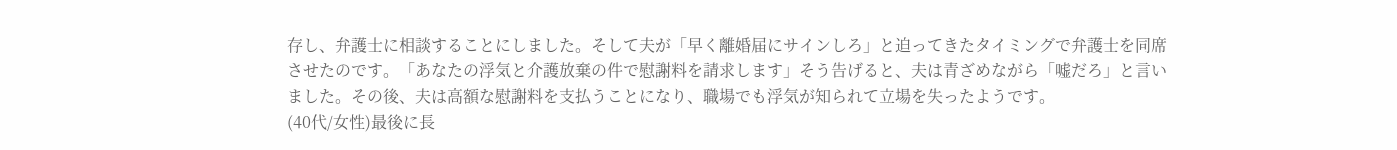存し、弁護士に相談することにしました。そして夫が「早く離婚届にサインしろ」と迫ってきたタイミングで弁護士を同席させたのです。「あなたの浮気と介護放棄の件で慰謝料を請求します」そう告げると、夫は青ざめながら「嘘だろ」と言いました。その後、夫は高額な慰謝料を支払うことになり、職場でも浮気が知られて立場を失ったようです。
(40代/女性)最後に長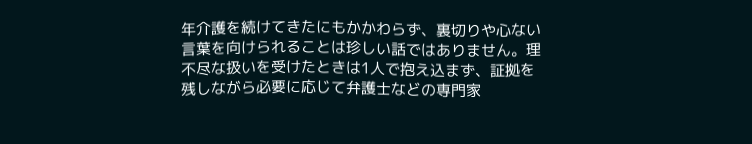年介護を続けてきたにもかかわらず、裏切りや心ない言葉を向けられることは珍しい話ではありません。理不尽な扱いを受けたときは1人で抱え込まず、証拠を残しながら必要に応じて弁護士などの専門家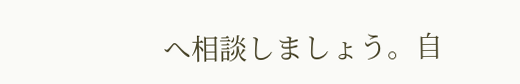へ相談しましょう。自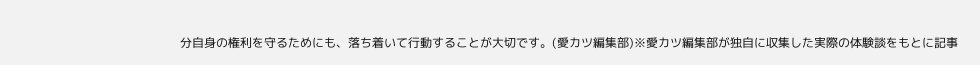分自身の権利を守るためにも、落ち着いて行動することが大切です。(愛カツ編集部)※愛カツ編集部が独自に収集した実際の体験談をもとに記事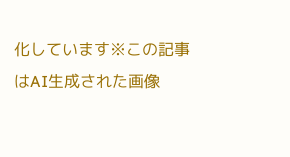化しています※この記事はAI生成された画像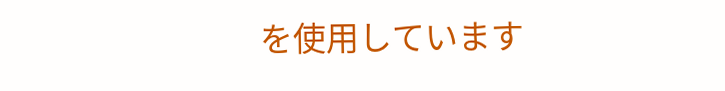を使用しています